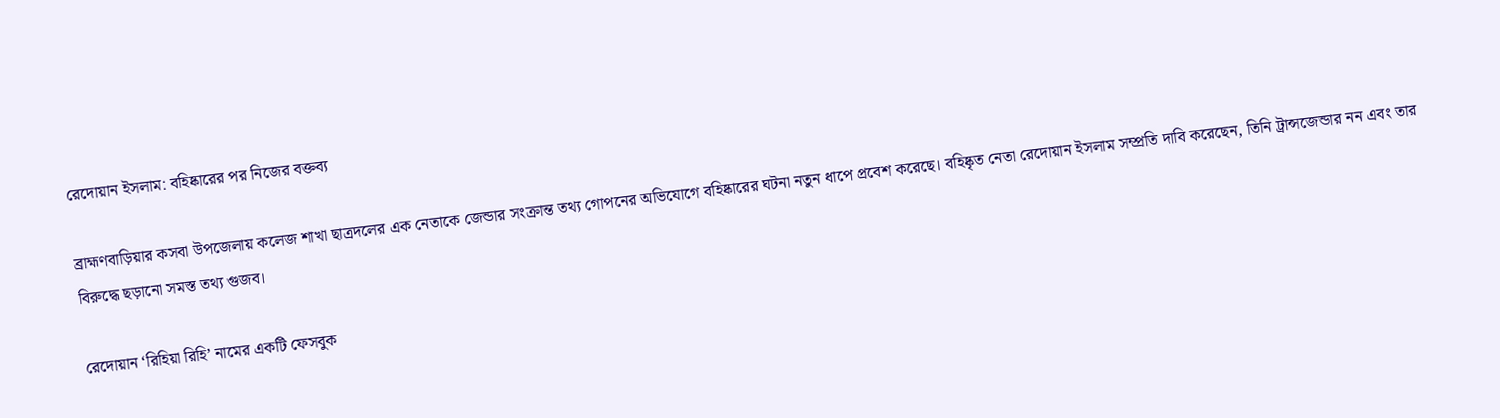রেদোয়ান ইসলাম: বহিষ্কারের পর নিজের বক্তব্য

ব্রাহ্মণবাড়িয়ার কসবা উপজেলায় কলেজ শাখা ছাত্রদলের এক নেতাকে জেন্ডার সংক্রান্ত তথ্য গোপনের অভিযোগে বহিষ্কারের ঘটনা নতুন ধাপে প্রবেশ করেছে। বহিষ্কৃত নেতা রেদোয়ান ইসলাম সম্প্রতি দাবি করেছেন, তিনি ট্রান্সজেন্ডার নন এবং তার বিরুদ্ধে ছড়ানো সমস্ত তথ্য গুজব।

রেদোয়ান ‘রিহিয়া রিহি’ নামের একটি ফেসবুক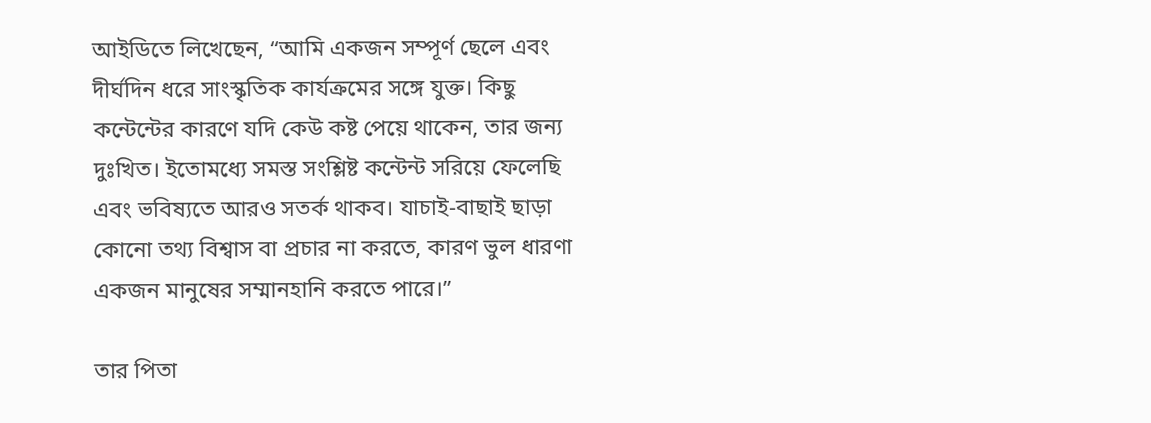আইডিতে লিখেছেন, “আমি একজন সম্পূর্ণ ছেলে এবং দীর্ঘদিন ধরে সাংস্কৃতিক কার্যক্রমের সঙ্গে যুক্ত। কিছু কন্টেন্টের কারণে যদি কেউ কষ্ট পেয়ে থাকেন, তার জন্য দুঃখিত। ইতোমধ্যে সমস্ত সংশ্লিষ্ট কন্টেন্ট সরিয়ে ফেলেছি এবং ভবিষ্যতে আরও সতর্ক থাকব। যাচাই-বাছাই ছাড়া কোনো তথ্য বিশ্বাস বা প্রচার না করতে, কারণ ভুল ধারণা একজন মানুষের সম্মানহানি করতে পারে।”

তার পিতা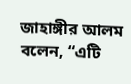জাহাঙ্গীর আলম বলেন, “এটি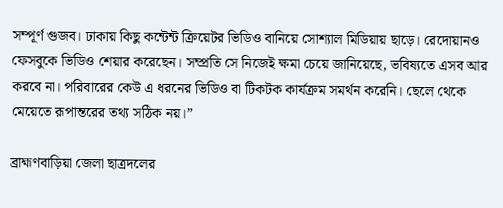সম্পূর্ণ গুজব। ঢাকায় কিছু কন্টেন্ট ক্রিয়েটর ভিডিও বানিয়ে সোশ্যাল মিডিয়ায় ছাড়ে। রেদোয়ানও ফেসবুকে ভিডিও শেয়ার করেছেন। সম্প্রতি সে নিজেই ক্ষমা চেয়ে জানিয়েছে, ভবিষ্যতে এসব আর করবে না। পরিবারের কেউ এ ধরনের ভিডিও বা টিকটক কার্যক্রম সমর্থন করেনি। ছেলে থেকে মেয়েতে রূপান্তরের তথ্য সঠিক নয়।”

ব্রাহ্মণবাড়িয়া জেলা ছাত্রদলের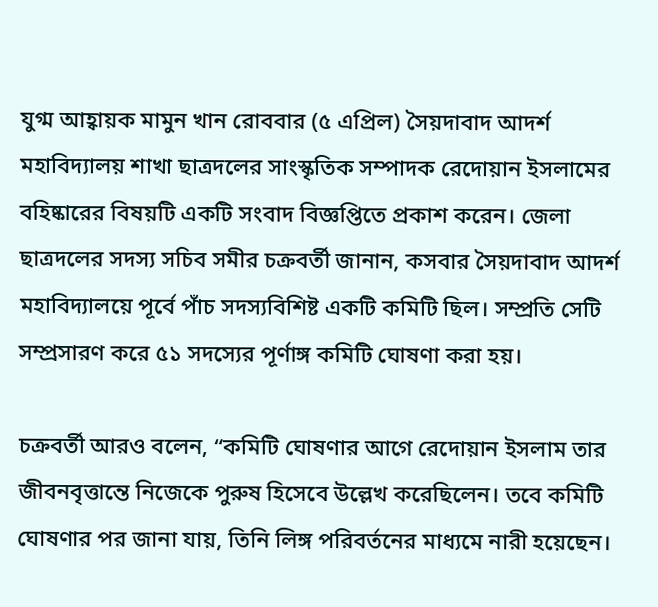যুগ্ম আহ্বায়ক মামুন খান রোববার (৫ এপ্রিল) সৈয়দাবাদ আদর্শ মহাবিদ্যালয় শাখা ছাত্রদলের সাংস্কৃতিক সম্পাদক রেদোয়ান ইসলামের বহিষ্কারের বিষয়টি একটি সংবাদ বিজ্ঞপ্তিতে প্রকাশ করেন। জেলা ছাত্রদলের সদস্য সচিব সমীর চক্রবর্তী জানান, কসবার সৈয়দাবাদ আদর্শ মহাবিদ্যালয়ে পূর্বে পাঁচ সদস্যবিশিষ্ট একটি কমিটি ছিল। সম্প্রতি সেটি সম্প্রসারণ করে ৫১ সদস্যের পূর্ণাঙ্গ কমিটি ঘোষণা করা হয়।

চক্রবর্তী আরও বলেন, “কমিটি ঘোষণার আগে রেদোয়ান ইসলাম তার জীবনবৃত্তান্তে নিজেকে পুরুষ হিসেবে উল্লেখ করেছিলেন। তবে কমিটি ঘোষণার পর জানা যায়, তিনি লিঙ্গ পরিবর্তনের মাধ্যমে নারী হয়েছেন।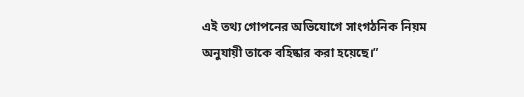এই তথ্য গোপনের অভিযোগে সাংগঠনিক নিয়ম অনুযায়ী তাকে বহিষ্কার করা হয়েছে।”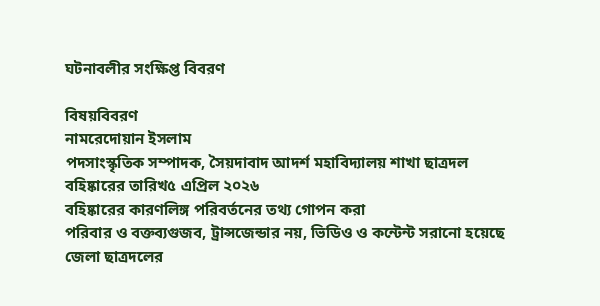ঘটনাবলীর সংক্ষিপ্ত বিবরণ

বিষয়বিবরণ
নামরেদোয়ান ইসলাম
পদসাংস্কৃতিক সম্পাদক, সৈয়দাবাদ আদর্শ মহাবিদ্যালয় শাখা ছাত্রদল
বহিষ্কারের তারিখ৫ এপ্রিল ২০২৬
বহিষ্কারের কারণলিঙ্গ পরিবর্তনের তথ্য গোপন করা
পরিবার ও বক্তব্যগুজব, ট্রান্সজেন্ডার নয়, ভিডিও ও কন্টেন্ট সরানো হয়েছে
জেলা ছাত্রদলের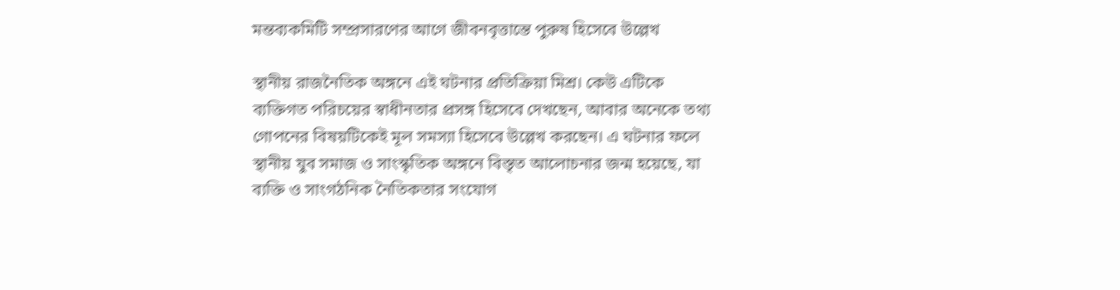মন্তব্যকমিটি সম্প্রসারণের আগে জীবনবৃত্তান্তে পুরুষ হিসেবে উল্লেখ

স্থানীয় রাজনৈতিক অঙ্গনে এই ঘটনার প্রতিক্রিয়া মিশ্র। কেউ এটিকে ব্যক্তিগত পরিচয়ের স্বাধীনতার প্রসঙ্গ হিসেবে দেখছেন, আবার অনেকে তথ্য গোপনের বিষয়টিকেই মূল সমস্যা হিসেবে উল্লেখ করছেন। এ ঘটনার ফলে স্থানীয় যুব সমাজ ও সাংস্কৃতিক অঙ্গনে বিস্তৃত আলোচনার জন্ম হয়েছে, যা ব্যক্তি ও সাংগঠনিক নৈতিকতার সংযোগ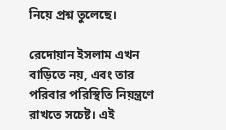নিয়ে প্রশ্ন তুলেছে।

রেদোয়ান ইসলাম এখন বাড়িতে নয়, এবং তার পরিবার পরিস্থিতি নিয়ন্ত্রণে রাখতে সচেষ্ট। এই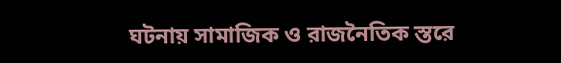ঘটনায় সামাজিক ও রাজনৈতিক স্তরে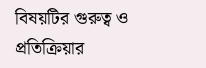বিষয়টির গুরুত্ব ও প্রতিক্রিয়ার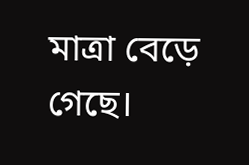মাত্রা বেড়ে গেছে।